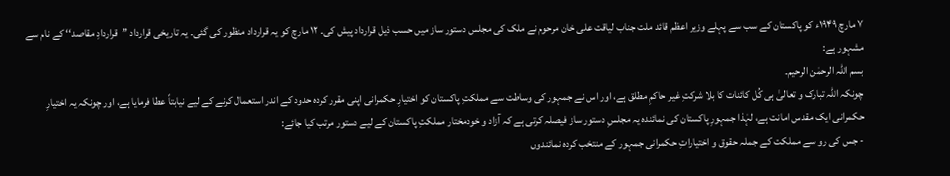۷ مارچ ۱۹۴۹ء کو پاکستان کے سب سے پہلے وزیر اعظم قائد ملت جناب لیاقت علی خان مرحوم نے ملک کی مجلس دستور ساز میں حسب ذیل قرارداد پیش کی۔ ۱۲ مارچ کو یہ قرارداد منظور کی گئی۔ یہ تاریخی قرارداد ’’قراردادِ مقاصد‘‘ کے نام سے مشہور ہے:
بسم اللہ الرحمٰن الرحیم۔
چونکہ اللہ تبارک و تعالیٰ ہی کُل کائنات کا بلا شرکتِ غیر حاکمِ مطلق ہے، اور اس نے جمہور کی وساطت سے مملکتِ پاکستان کو اختیارِ حکمرانی اپنی مقرر کردہ حدود کے اندر استعمال کرنے کے لیے نیابتاً عطا فرمایا ہے، اور چونکہ یہ اختیارِ حکمرانی ایک مقدس امانت ہے، لہٰذا جمہورِ پاکستان کی نمائندہ یہ مجلسِ دستور ساز فیصلہ کرتی ہے کہ آزاد و خودمختار مملکتِ پاکستان کے لیے دستور مرتب کیا جائے:
- جس کی رو سے مملکت کے جملہ حقوق و اختیاراتِ حکمرانی جمہور کے منتخب کردہ نمائندوں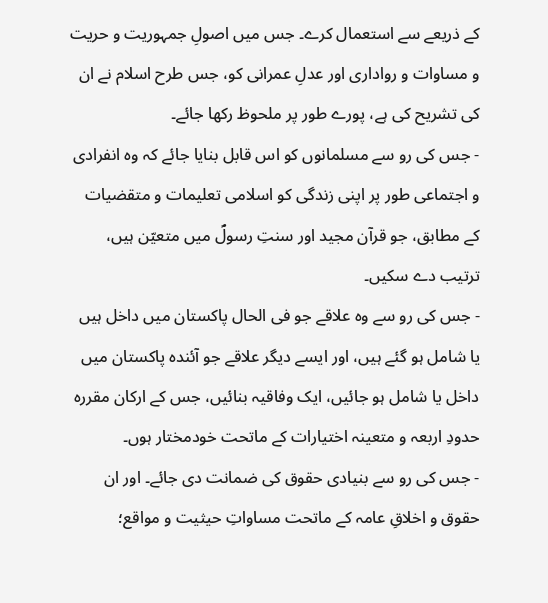کے ذریعے سے استعمال کرے۔ جس میں اصولِ جمہوریت و حریت و مساوات و رواداری اور عدلِ عمرانی کو، جس طرح اسلام نے ان کی تشریح کی ہے، پورے طور پر ملحوظ رکھا جائے۔
- جس کی رو سے مسلمانوں کو اس قابل بنایا جائے کہ وہ انفرادی و اجتماعی طور پر اپنی زندگی کو اسلامی تعلیمات و متقضیات کے مطابق، جو قرآن مجید اور سنتِ رسولؐ میں متعیّن ہیں، ترتیب دے سکیں۔
- جس کی رو سے وہ علاقے جو فی الحال پاکستان میں داخل ہیں یا شامل ہو گئے ہیں، اور ایسے دیگر علاقے جو آئندہ پاکستان میں داخل یا شامل ہو جائیں، ایک وفاقیہ بنائیں، جس کے ارکان مقررہ حدودِ اربعہ و متعینہ اختیارات کے ماتحت خودمختار ہوں۔
- جس کی رو سے بنیادی حقوق کی ضمانت دی جائے۔ اور ان حقوق و اخلاقِ عامہ کے ماتحت مساواتِ حیثیت و مواقع؛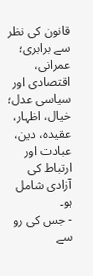قانون کی نظر سے برابری؛ عمرانی، اقتصادی اور سیاسی عدل؛ خیال، اظہار، عقیدہ، دین، عبادت اور ارتباط کی آزادی شامل ہو۔
- جس کی رو سے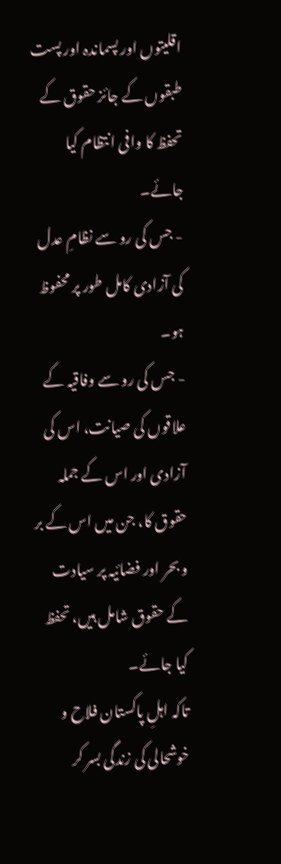اقلیتوں اور پسماندہ اور پست طبقوں کے جائز حقوق کے تحفظ کا وافی انتظام کیا جائے۔
- جس کی رو سے نظامِ عدل کی آزادی کامل طور پر محفوظ ہو۔
- جس کی رو سے وفاقیہ کے علاقوں کی صیانت، اس کی آزادی اور اس کے جملہ حقوق کا، جن میں اس کے بر و بحر اور فضائیہ پر سیادت کے حقوق شامل ہیں، تحفظ کیا جائے۔
تاکہ اہلِ پاکستان فلاح و خوشحالی کی زندگی بسر کر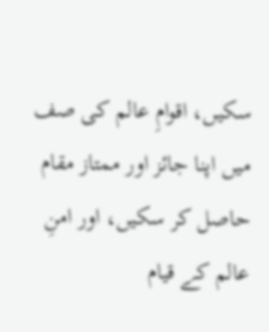سکیں، اقوامِ عالم کی صف میں اپنا جائز اور ممتاز مقام حاصل کر سکیں، اور امنِ عالم کے قیام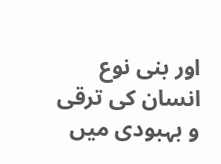اور بنی نوع انسان کی ترقی و بہبودی میں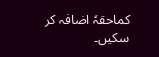کماحقہٗ اضافہ کر سکیں۔